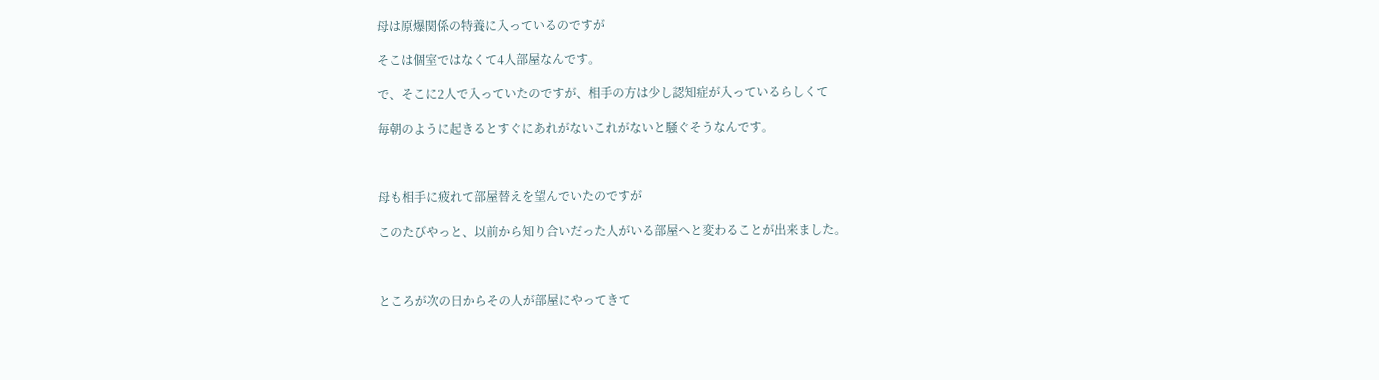母は原爆関係の特養に入っているのですが

そこは個室ではなくて4人部屋なんです。

で、そこに2人で入っていたのですが、相手の方は少し認知症が入っているらしくて

毎朝のように起きるとすぐにあれがないこれがないと騒ぐそうなんです。



母も相手に疲れて部屋替えを望んでいたのですが

このたびやっと、以前から知り合いだった人がいる部屋へと変わることが出来ました。



ところが次の日からその人が部屋にやってきて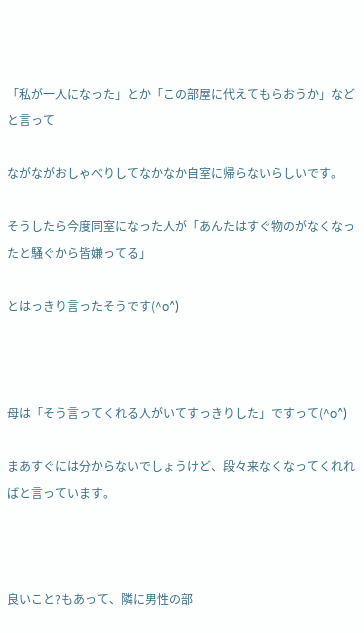「私が一人になった」とか「この部屋に代えてもらおうか」などと言って

ながながおしゃべりしてなかなか自室に帰らないらしいです。

そうしたら今度同室になった人が「あんたはすぐ物のがなくなったと騒ぐから皆嫌ってる」

とはっきり言ったそうです(^o^)



母は「そう言ってくれる人がいてすっきりした」ですって(^o^)

まあすぐには分からないでしょうけど、段々来なくなってくれればと言っています。



良いこと?もあって、隣に男性の部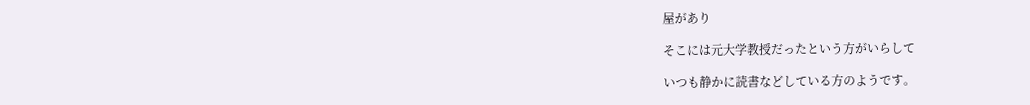屋があり

そこには元大学教授だったという方がいらして

いつも静かに読書などしている方のようです。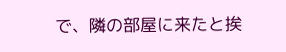で、隣の部屋に来たと挨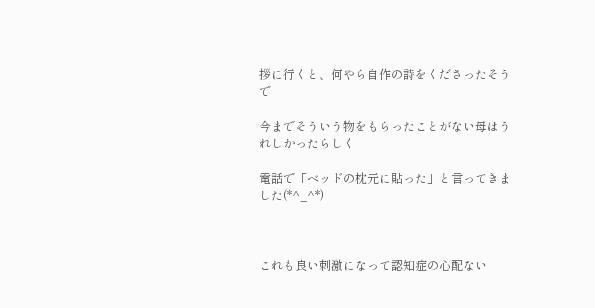拶に行くと、何やら自作の詩をくださったそうで

今までそういう物をもらったことがない母はうれしかったらしく

電話で「ベッドの枕元に貼った」と言ってきました(*^_^*)



これも良い刺激になって認知症の心配ない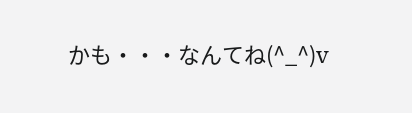かも・・・なんてね(^_^)v